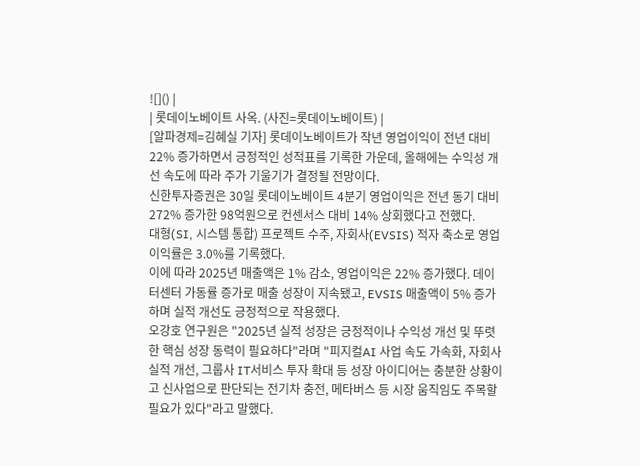![]() |
| 롯데이노베이트 사옥. (사진=롯데이노베이트) |
[알파경제=김혜실 기자] 롯데이노베이트가 작년 영업이익이 전년 대비 22% 증가하면서 긍정적인 성적표를 기록한 가운데, 올해에는 수익성 개선 속도에 따라 주가 기울기가 결정될 전망이다.
신한투자증권은 30일 롯데이노베이트 4분기 영업이익은 전년 동기 대비 272% 증가한 98억원으로 컨센서스 대비 14% 상회했다고 전했다.
대형(SI, 시스템 통합) 프로젝트 수주, 자회사(EVSIS) 적자 축소로 영업이익률은 3.0%를 기록했다.
이에 따라 2025년 매출액은 1% 감소, 영업이익은 22% 증가했다. 데이터센터 가동률 증가로 매출 성장이 지속됐고, EVSIS 매출액이 5% 증가하며 실적 개선도 긍정적으로 작용했다.
오강호 연구원은 "2025년 실적 성장은 긍정적이나 수익성 개선 및 뚜렷한 핵심 성장 동력이 필요하다"라며 "피지컬AI 사업 속도 가속화, 자회사 실적 개선, 그룹사 IT서비스 투자 확대 등 성장 아이디어는 충분한 상황이고 신사업으로 판단되는 전기차 충전, 메타버스 등 시장 움직임도 주목할 필요가 있다"라고 말했다.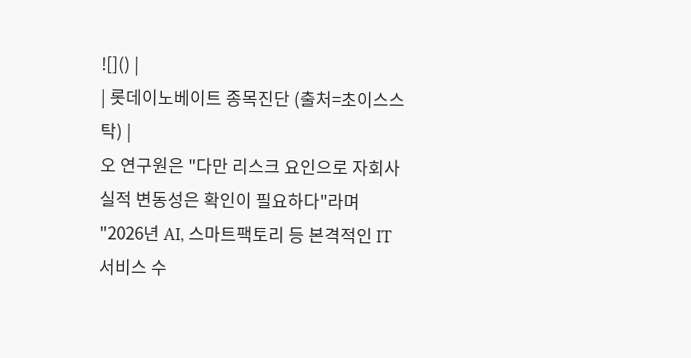![]() |
| 롯데이노베이트 종목진단 (출처=초이스스탁) |
오 연구원은 "다만 리스크 요인으로 자회사 실적 변동성은 확인이 필요하다"라며 "2026년 AI, 스마트팩토리 등 본격적인 IT서비스 수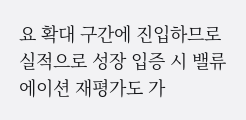요 확대 구간에 진입하므로 실적으로 성장 입증 시 밸류에이션 재평가도 가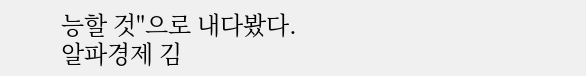능할 것"으로 내다봤다.
알파경제 김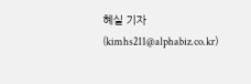혜실 기자(kimhs211@alphabiz.co.kr)